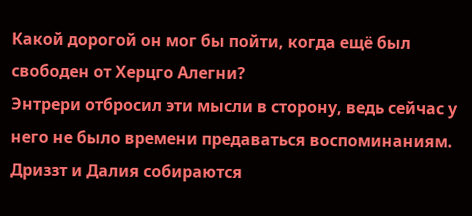Какой дорогой он мог бы пойти, когда ещё был свободен от Херцго Алегни?
Энтрери отбросил эти мысли в сторону, ведь сейчас у него не было времени предаваться воспоминаниям. Дриззт и Далия собираются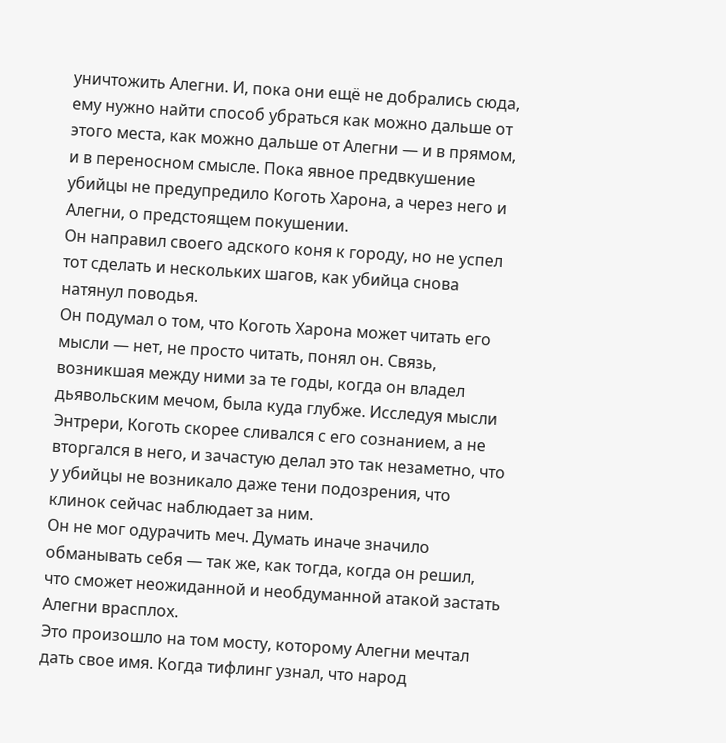уничтожить Алегни. И, пока они ещё не добрались сюда, ему нужно найти способ убраться как можно дальше от этого места, как можно дальше от Алегни — и в прямом, и в переносном смысле. Пока явное предвкушение убийцы не предупредило Коготь Харона, а через него и Алегни, о предстоящем покушении.
Он направил своего адского коня к городу, но не успел тот сделать и нескольких шагов, как убийца снова натянул поводья.
Он подумал о том, что Коготь Харона может читать его мысли — нет, не просто читать, понял он. Связь, возникшая между ними за те годы, когда он владел дьявольским мечом, была куда глубже. Исследуя мысли Энтрери, Коготь скорее сливался с его сознанием, а не вторгался в него, и зачастую делал это так незаметно, что у убийцы не возникало даже тени подозрения, что клинок сейчас наблюдает за ним.
Он не мог одурачить меч. Думать иначе значило обманывать себя — так же, как тогда, когда он решил, что сможет неожиданной и необдуманной атакой застать Алегни врасплох.
Это произошло на том мосту, которому Алегни мечтал дать свое имя. Когда тифлинг узнал, что народ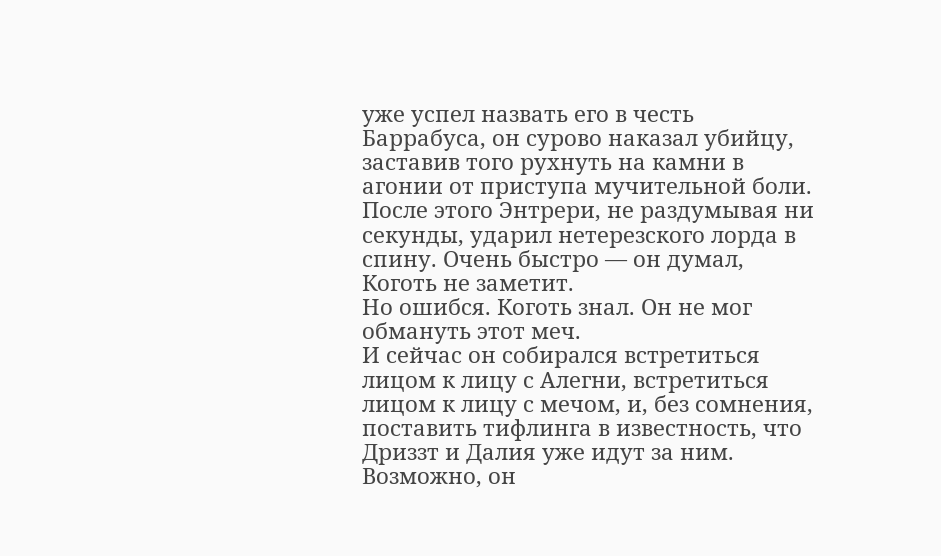уже успел назвать его в честь Баррабуса, он сурово наказал убийцу, заставив того рухнуть на камни в агонии от приступа мучительной боли. После этого Энтрери, не раздумывая ни секунды, ударил нетерезского лорда в спину. Очень быстро — он думал, Коготь не заметит.
Но ошибся. Коготь знал. Он не мог обмануть этот меч.
И сейчас он собирался встретиться лицом к лицу с Алегни, встретиться лицом к лицу с мечом, и, без сомнения, поставить тифлинга в известность, что Дриззт и Далия уже идут за ним.
Возможно, он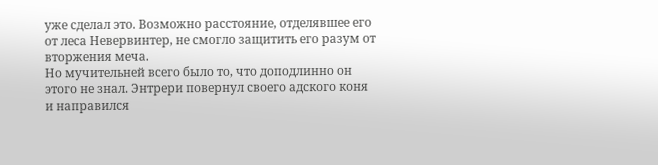уже сделал это. Возможно расстояние, отделявшее его от леса Невервинтер, не смогло защитить его разум от вторжения меча.
Но мучительней всего было то, что доподлинно он этого не знал. Энтрери повернул своего адского коня и направился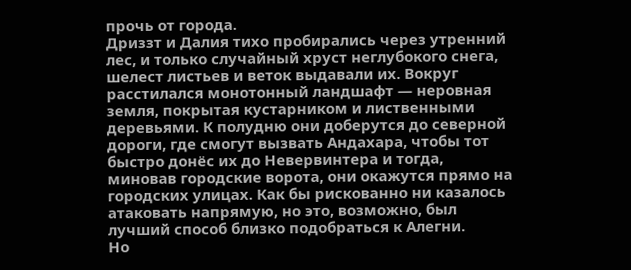прочь от города.
Дриззт и Далия тихо пробирались через утренний лес, и только случайный хруст неглубокого снега, шелест листьев и веток выдавали их. Вокруг расстилался монотонный ландшафт — неровная земля, покрытая кустарником и лиственными деревьями. К полудню они доберутся до северной дороги, где смогут вызвать Андахара, чтобы тот быстро донёс их до Невервинтера и тогда, миновав городские ворота, они окажутся прямо на городских улицах. Как бы рискованно ни казалось атаковать напрямую, но это, возможно, был лучший способ близко подобраться к Алегни.
Но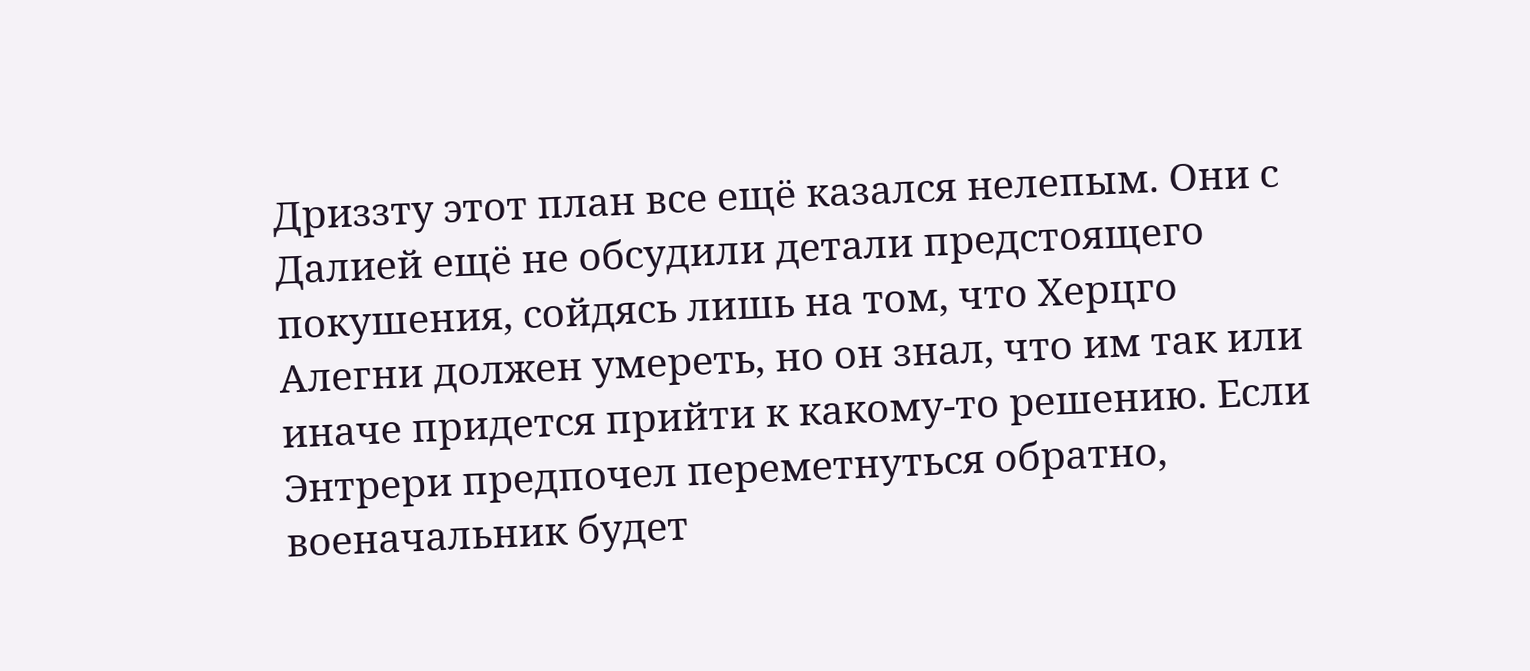Дриззту этот план все ещё казался нелепым. Они с Далией ещё не обсудили детали предстоящего покушения, сойдясь лишь на том, что Херцго Алегни должен умереть, но он знал, что им так или иначе придется прийти к какому-то решению. Если Энтрери предпочел переметнуться обратно, военачальник будет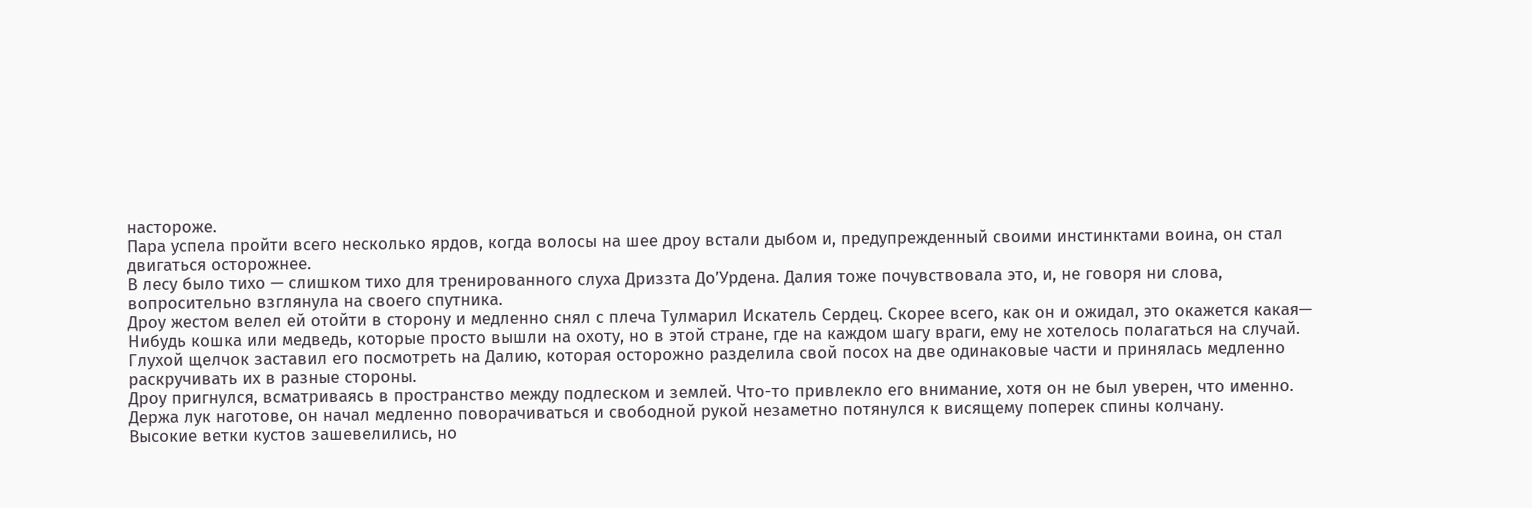настороже.
Пара успела пройти всего несколько ярдов, когда волосы на шее дроу встали дыбом и, предупрежденный своими инстинктами воина, он стал двигаться осторожнее.
В лесу было тихо — слишком тихо для тренированного слуха Дриззта До’Урдена. Далия тоже почувствовала это, и, не говоря ни слова, вопросительно взглянула на своего спутника.
Дроу жестом велел ей отойти в сторону и медленно снял с плеча Тулмарил Искатель Сердец. Скорее всего, как он и ожидал, это окажется какая— Нибудь кошка или медведь, которые просто вышли на охоту, но в этой стране, где на каждом шагу враги, ему не хотелось полагаться на случай.
Глухой щелчок заставил его посмотреть на Далию, которая осторожно разделила свой посох на две одинаковые части и принялась медленно раскручивать их в разные стороны.
Дроу пригнулся, всматриваясь в пространство между подлеском и землей. Что-то привлекло его внимание, хотя он не был уверен, что именно.
Держа лук наготове, он начал медленно поворачиваться и свободной рукой незаметно потянулся к висящему поперек спины колчану.
Высокие ветки кустов зашевелились, но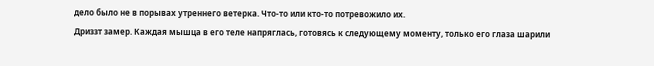дело было не в порывах утреннего ветерка. Что-то или кто-то потревожило их.
Дриззт замер. Каждая мышца в его теле напряглась, готовясь к следующему моменту, только его глаза шарили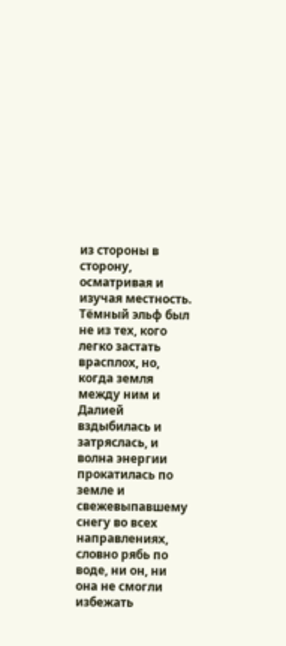из стороны в сторону, осматривая и изучая местность.
Тёмный эльф был не из тех, кого легко застать врасплох, но, когда земля между ним и Далией вздыбилась и затряслась, и волна энергии прокатилась по земле и свежевыпавшему снегу во всех направлениях, словно рябь по воде, ни он, ни она не смогли избежать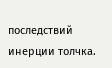последствий инерции толчка.